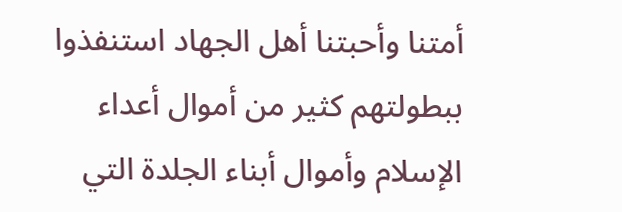أمتنا وأحبتنا أهل الجهاد استنفذوا ببطولتهم كثير من أموال أعداء الإسلام وأموال أبناء الجلدة التي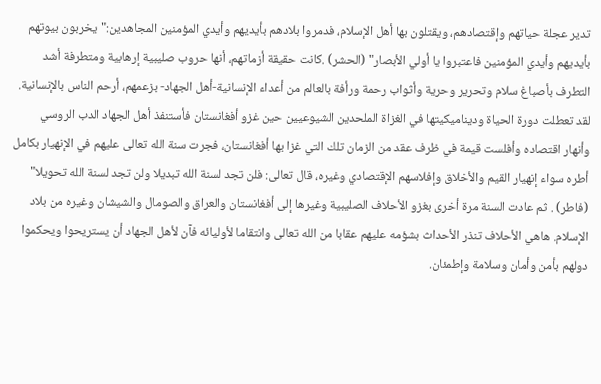تدير عجلة حياتهم وإقتصادهم، ويقتلون بها أهل الإسلام، فدمروا بلادهم بأيديهم وأيدي المؤمنين المجاهدين:"يخربون بيوتهم بأيديهم وأيدي المؤمنين فاعتبروا يا أولي الأبصار" (الحشر) .كانت حقيقة أزماتهم، أنها حروب صليبية إرهابية ومتطرفة أشد التطرف بأصباغ سلام وتحرير وحرية وأثواب رحمة ورأفة بالعالم من أعداء الإنسانية-أهل الجهاد- بزعمهم، أرحم الناس بالإنسانية. لقد تعطلت دورة الحياة وديناميكيتها في الغزاة الملحدين الشيوعيين حين غزو أفغانستان فأستنفذ أهل الجهاد الدب الروسي وأنهار اقتصاده وأفلست قيمة في ظرف عقد من الزمان تلك التي غزا بها أفغانستان، فجرت سنة الله تعالى عليهم في الإنهيار بكامل أطره سواء إنهيار القيم والأخلاق وإفلاسهم الإقتصادي وغيره، قال تعالى: فلن تجد لسنة الله تبديلا ولن تجد لسنة الله تحويلا" (فاطر) . ثم عادت السنة مرة أخرى بغزو الأحلاف الصليبية وغيرها إلى أفغانستان والعراق والصومال والشيشان وغيره من بلاد الإسلام. هاهي الأحلاف تنذر الأحداث بشؤمه عليهم عقابا من الله تعالى وانتقاما لأوليائه فآن لأهل الجهاد أن يستريحوا ويحكموا دولهم بأمن وأمان وسلامة وإطمئان.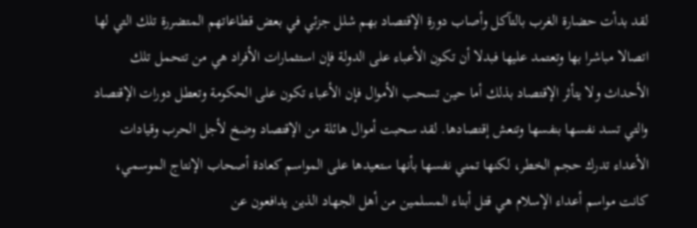لقد بدأت حضارة الغرب بالتآكل وأصاب دورة الإقتصاد بهم شلل جزئي في بعض قطاعاتهم المتضررة تلك التي لها اتصالا مباشرا بها وتعتمد عليها فبدلا أن تكون الأعباء على الدولة فإن استثمارات الأفراد هي من تتحمل تلك الأحداث ولا يتأثر الإقتصاد بذلك أما حين تسحب الأموال فإن الأعباء تكون على الحكومة وتعطل دورات الإقتصاد والتي تسد نفسها بنفسها وتنعش إقتصادها. لقد سحبت أموال هائلة من الإقتصاد وضخ لأجل الحرب وقيادات الأعداء تدرك حجم الخطر، لكنها تمني نفسها بأنها ستعيدها على المواسم كعادة أصحاب الإنتاج الموسمي، كانت مواسم أعداء الإسلام هي قتل أبناء المسلمين من أهل الجهاد الذين يدافعون عن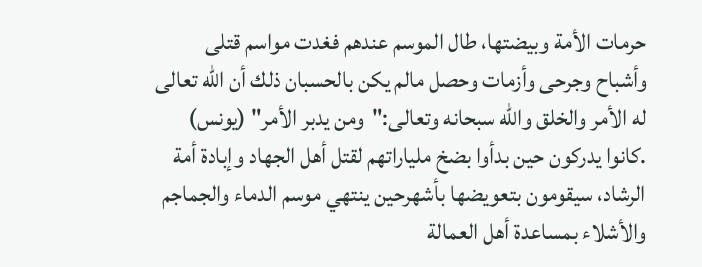حرمات الأمة وبيضتها، طال الموسم عندهم فغدت مواسم قتلى وأشباح وجرحى وأزمات وحصل مالم يكن بالحسبان ذلك أن الله تعالى له الأمر والخلق والله سبحانه وتعالى:"ومن يدبر الأمر" (يونس) .كانوا يدركون حين بدأوا بضخ ملياراتهم لقتل أهل الجهاد وإبادة أمة الرشاد، سيقومون بتعويضها بأشهرحين ينتهي موسم الدماء والجماجم والأشلاء بمساعدة أهل العمالة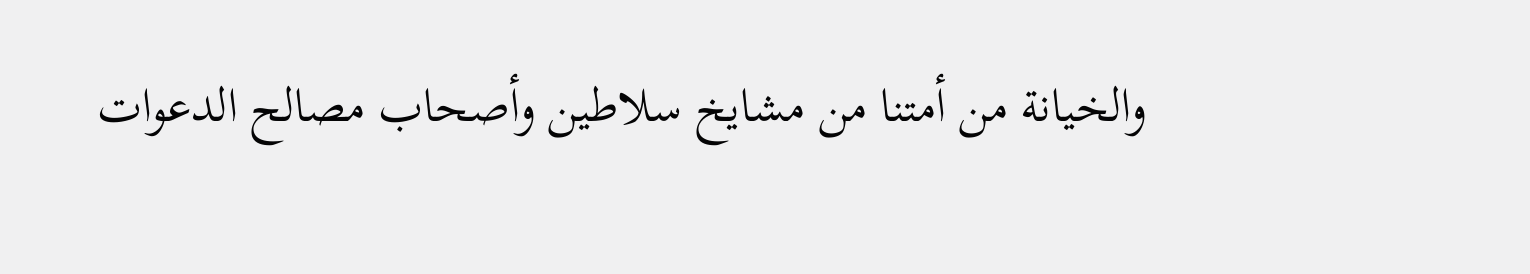والخيانة من أمتنا من مشايخ سلاطين وأصحاب مصالح الدعوات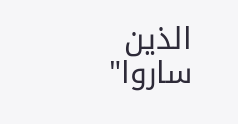الذين ساروا"